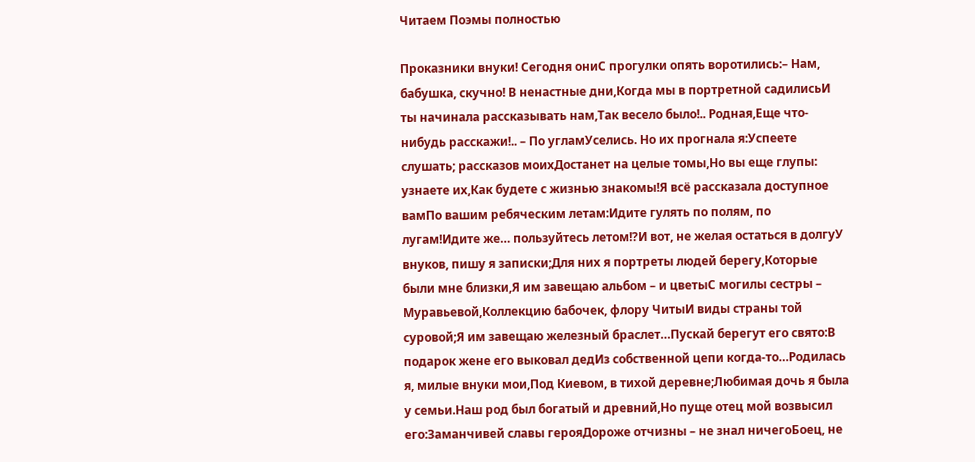Читаем Поэмы полностью

Проказники внуки! Сегодня ониС прогулки опять воротились:– Нам, бабушка, скучно! В ненастные дни,Когда мы в портретной садилисьИ ты начинала рассказывать нам,Так весело было!.. Родная,Еще что-нибудь расскажи!.. – По угламУселись. Но их прогнала я:Успеете слушать; рассказов моихДостанет на целые томы,Но вы еще глупы: узнаете их,Как будете с жизнью знакомы!Я всё рассказала доступное вамПо вашим ребяческим летам:Идите гулять по полям, по лугам!Идите же… пользуйтесь летом!?И вот, не желая остаться в долгуУ внуков, пишу я записки;Для них я портреты людей берегу,Которые были мне близки,Я им завещаю альбом – и цветыС могилы сестры – Муравьевой,Коллекцию бабочек, флору ЧитыИ виды страны той суровой;Я им завещаю железный браслет…Пускай берегут его свято:В подарок жене его выковал дедИз собственной цепи когда-то…Родилась я, милые внуки мои,Под Киевом, в тихой деревне;Любимая дочь я была у семьи.Наш род был богатый и древний,Но пуще отец мой возвысил его:Заманчивей славы герояДороже отчизны – не знал ничегоБоец, не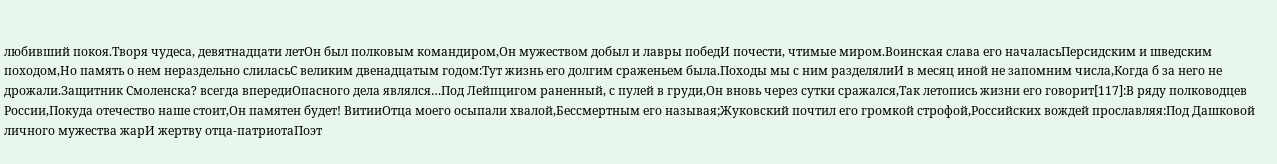любивший покоя.Творя чудеса, девятнадцати летОн был полковым командиром,Он мужеством добыл и лавры победИ почести, чтимые миром.Воинская слава его началасьПерсидским и шведским походом,Но память о нем нераздельно слиласьС великим двенадцатым годом:Тут жизнь его долгим сраженьем была.Походы мы с ним разделялиИ в месяц иной не запомним числа,Когда б за него не дрожали.Защитник Смоленска? всегда впередиОпасного дела являлся…Под Лейпцигом раненный, с пулей в груди,Он вновь через сутки сражался,Так летопись жизни его говорит[117]:В ряду полководцев России,Покуда отечество наше стоит,Он памятен будет! ВитииОтца моего осыпали хвалой,Бессмертным его называя;Жуковский почтил его громкой строфой,Российских вождей прославляя:Под Дашковой личного мужества жарИ жертву отца-патриотаПоэт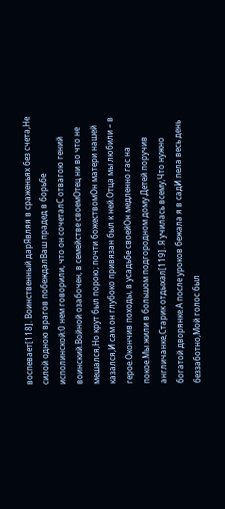воспевает[118]. Воинственный дарЯвляя в сраженьях без счета,Не силой одною врагов побеждалВаш прадед в борьбе исполинской:0 нем говорили, что он сочеталС отвагою гений воинский.Войной озабочен, в семействе своемОтец ни во что не мешался,Но крут был порою; почти божествомОн матери нашей казался,И сам он глубоко привязан был к ней.Отца мы любили – в герое.Окончив походы, в усадьбе своейОн медленно гас на покое.Мы жили в большом подгородном дому.Детей поручив англичанке,Старик отдыхал[119]. Я училась всему,Что нужно богатой дворянке.А после уроков бежала я в садИ пела весь день беззаботно,Мой голос был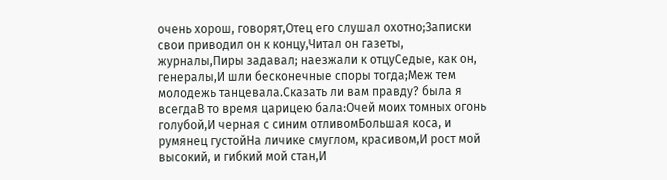очень хорош, говорят,Отец его слушал охотно;Записки свои приводил он к концу,Читал он газеты, журналы,Пиры задавал; наезжали к отцуСедые, как он, генералы,И шли бесконечные споры тогда;Меж тем молодежь танцевала.Сказать ли вам правду? была я всегдаВ то время царицею бала:Очей моих томных огонь голубой,И черная с синим отливомБольшая коса, и румянец густойНа личике смуглом, красивом,И рост мой высокий, и гибкий мой стан,И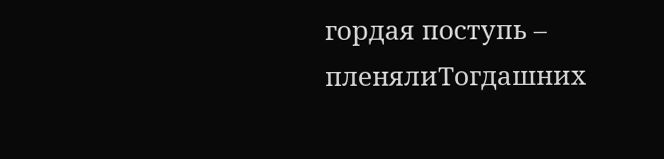гордая поступь – пленялиТогдашних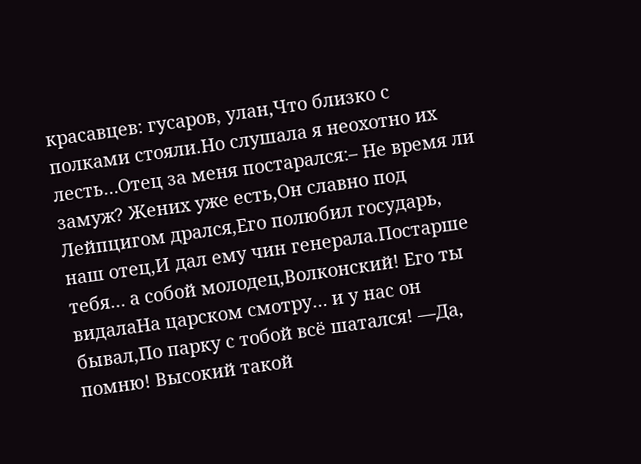красавцев: гусаров, улан,Что близко с полками стояли.Но слушала я неохотно их лесть…Отец за меня постарался:– Не время ли замуж? Жених уже есть,Он славно под Лейпцигом дрался,Его полюбил государь, наш отец,И дал ему чин генерала.Постарше тебя… а собой молодец,Волконский! Его ты видалаНа царском смотру… и у нас он бывал,По парку с тобой всё шатался! —Да, помню! Высокий такой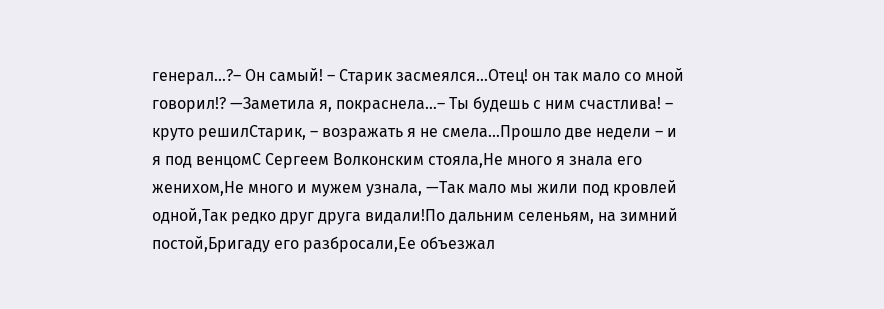генерал…?– Он самый! – Старик засмеялся…Отец! он так мало со мной говорил!? —Заметила я, покраснела…– Ты будешь с ним счастлива! – круто решилСтарик, – возражать я не смела…Прошло две недели – и я под венцомС Сергеем Волконским стояла,Не много я знала его женихом,Не много и мужем узнала, —Так мало мы жили под кровлей одной,Так редко друг друга видали!По дальним селеньям, на зимний постой,Бригаду его разбросали,Ее объезжал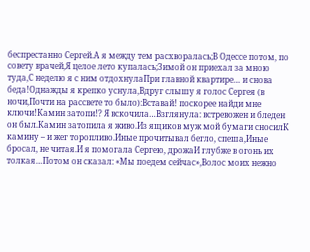беспрестанно Сергей.А я между тем расхворалась;В Одессе потом, по совету врачей,Я целое лето купалась;Зимой он приехал за мною туда,С неделю я с ним отдохнулаПри главной квартире… и снова беда!Однажды я крепко уснула,Вдруг слышу я голос Сергея (в ночи,Почти на рассвете то было):Вставай! поскорее найди мне ключи!Камин затопи!? Я вскочила…Взглянула: встревожен и бледен он был.Камин затопила я живо.Из ящиков муж мой бумаги сносилК камину – и жег торопливо.Иные прочитывал бегло, спеша,Иные бросал, не читая.И я помогала Сергею, дрожаИ глубже в огонь их толкая…Потом он сказал: «Мы поедем сейчас»,Волос моих нежно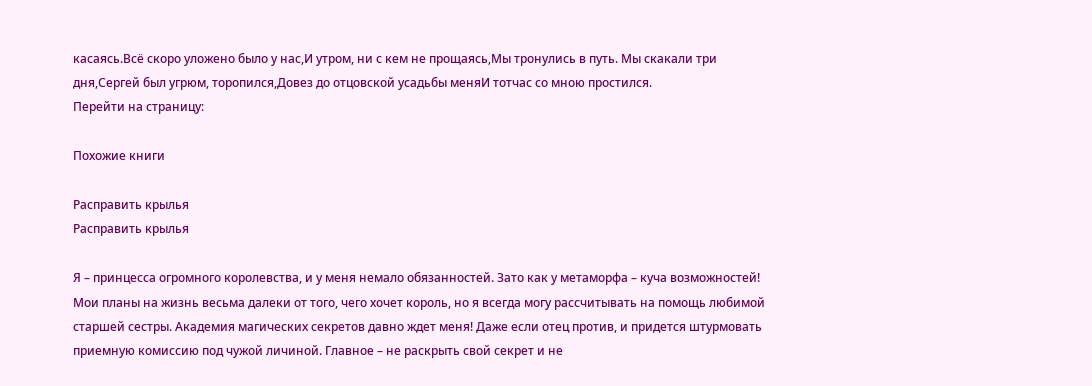касаясь.Всё скоро уложено было у нас,И утром, ни с кем не прощаясь,Мы тронулись в путь. Мы скакали три дня,Сергей был угрюм, торопился,Довез до отцовской усадьбы меняИ тотчас со мною простился.
Перейти на страницу:

Похожие книги

Расправить крылья
Расправить крылья

Я – принцесса огромного королевства, и у меня немало обязанностей. Зато как у метаморфа – куча возможностей! Мои планы на жизнь весьма далеки от того, чего хочет король, но я всегда могу рассчитывать на помощь любимой старшей сестры. Академия магических секретов давно ждет меня! Даже если отец против, и придется штурмовать приемную комиссию под чужой личиной. Главное – не раскрыть свой секрет и не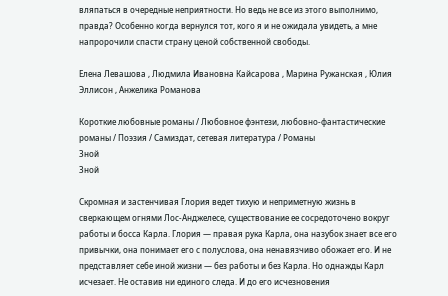вляпаться в очередные неприятности. Но ведь не все из этого выполнимо, правда? Особенно когда вернулся тот, кого я и не ожидала увидеть, а мне напророчили спасти страну ценой собственной свободы.

Елена Левашова , Людмила Ивановна Кайсарова , Марина Ружанская , Юлия Эллисон , Анжелика Романова

Короткие любовные романы / Любовное фэнтези, любовно-фантастические романы / Поэзия / Самиздат, сетевая литература / Романы
Зной
Зной

Скромная и застенчивая Глория ведет тихую и неприметную жизнь в сверкающем огнями Лос-Анджелесе, существование ее сосредоточено вокруг работы и босса Карла. Глория — правая рука Карла, она назубок знает все его привычки, она понимает его с полуслова, она ненавязчиво обожает его. И не представляет себе иной жизни — без работы и без Карла. Но однажды Карл исчезает. Не оставив ни единого следа. И до его исчезновения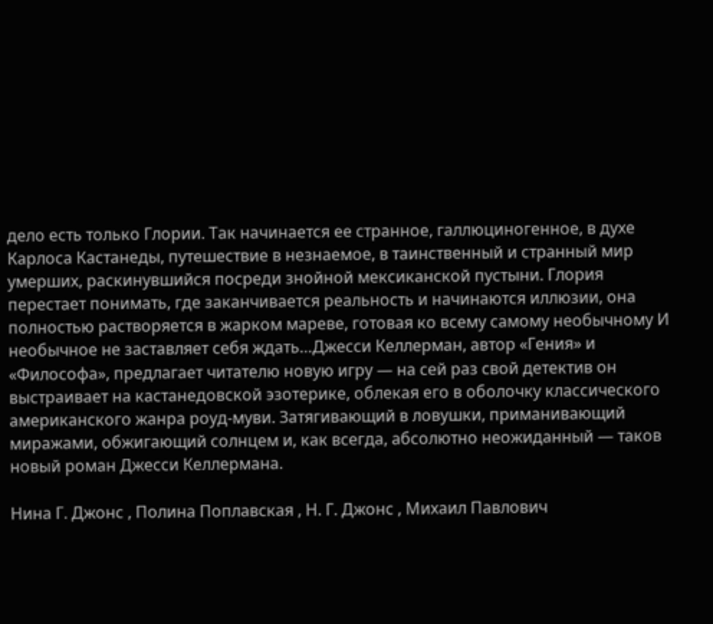дело есть только Глории. Так начинается ее странное, галлюциногенное, в духе Карлоса Кастанеды, путешествие в незнаемое, в таинственный и странный мир умерших, раскинувшийся посреди знойной мексиканской пустыни. Глория перестает понимать, где заканчивается реальность и начинаются иллюзии, она полностью растворяется в жарком мареве, готовая ко всему самому необычному И необычное не заставляет себя ждать…Джесси Келлерман, автор «Гения» и «Философа», предлагает читателю новую игру — на сей раз свой детектив он выстраивает на кастанедовской эзотерике, облекая его в оболочку классического американского жанра роуд-муви. Затягивающий в ловушки, приманивающий миражами, обжигающий солнцем и, как всегда, абсолютно неожиданный — таков новый роман Джесси Келлермана.

Нина Г. Джонс , Полина Поплавская , Н. Г. Джонс , Михаил Павлович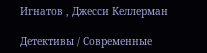Игнатов , Джесси Келлерман

Детективы / Современные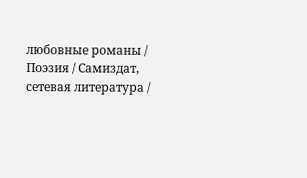любовные романы / Поэзия / Самиздат, сетевая литература /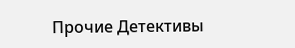Прочие Детективы